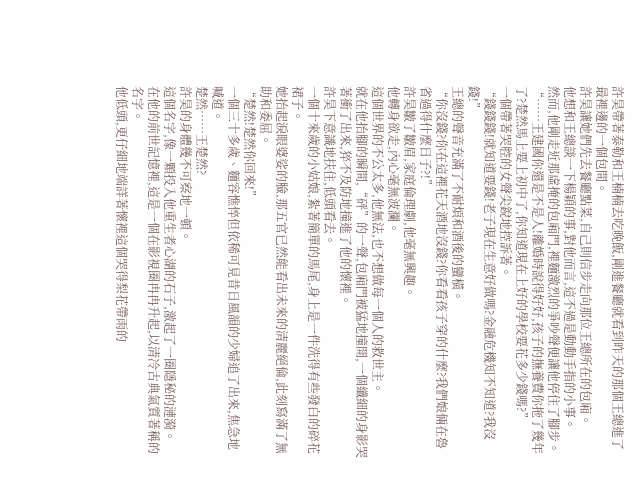許昊帶著泰勒和王楠楠去吃晚飯,剛進餐廳就看到昨天的那個王總進了最裡邊的一個包間。
許昊讓她們先去餐廳點菜,自己則信步走向那位王總所在的包廂。
他想和王總談一下楊穎的事,對他而言,這不過是動動手指的小事。
然而,他剛走近那虛掩的包廂門,裡麵激烈的爭吵聲便讓他停住了腳步。
“……王建國你還是不是人!離婚時說得好好,孩子的撫養費你拖了幾年了?楚然馬上要上初中了,你知道現在上好的學校要花多少錢嗎?”
一個帶著哭腔的女聲尖銳地控訴著。
“錢錢錢!就知道要錢!老子現在生意好做嗎?金融危機知不知道?我沒錢!”
王總的聲音充滿了不耐煩和酒後的蠻橫。
“你沒錢?你在這裡花天酒地沒錢?你看看孩子穿的什麼?我們娘倆在魯省過得什麼日子?!”
許昊皺了皺眉,家庭倫理劇,他毫無興趣。
他轉身欲走,內心毫無波瀾。
這個世界的不公太多,他無法,也不想做每一個人的救世主。
就在他抬腳的瞬間,“砰”的一聲,包廂門被猛地撞開,一個纖細的身影哭著衝了出來,猝不及防地撞進了他的懷裡。
許昊下意識地扶住,低頭看去。
一個十來歲的小姑娘,紮著簡單的馬尾,身上是一件洗得有些發白的碎花裙子。
她抬起淚眼婆娑的臉,那五官已然能看出未來的清麗絕倫,此刻寫滿了無助和委屈。
“楚然!楚然你回來!”
一個三十多歲、麵容憔悴但依稀可見昔日風韻的少婦追了出來,焦急地喊道。
楚然……王楚然?
許昊的身體幾不可察地一頓。
這個名字,像一顆投入他重生者心湖的石子,激起了一圈隱秘的漣漪。
在他的前世記憶裡,這是一個在影視圈冉冉升起,以清冷古典氣質著稱的名字。
他低頭,更仔細地端詳著懷裡這個哭得梨花帶雨的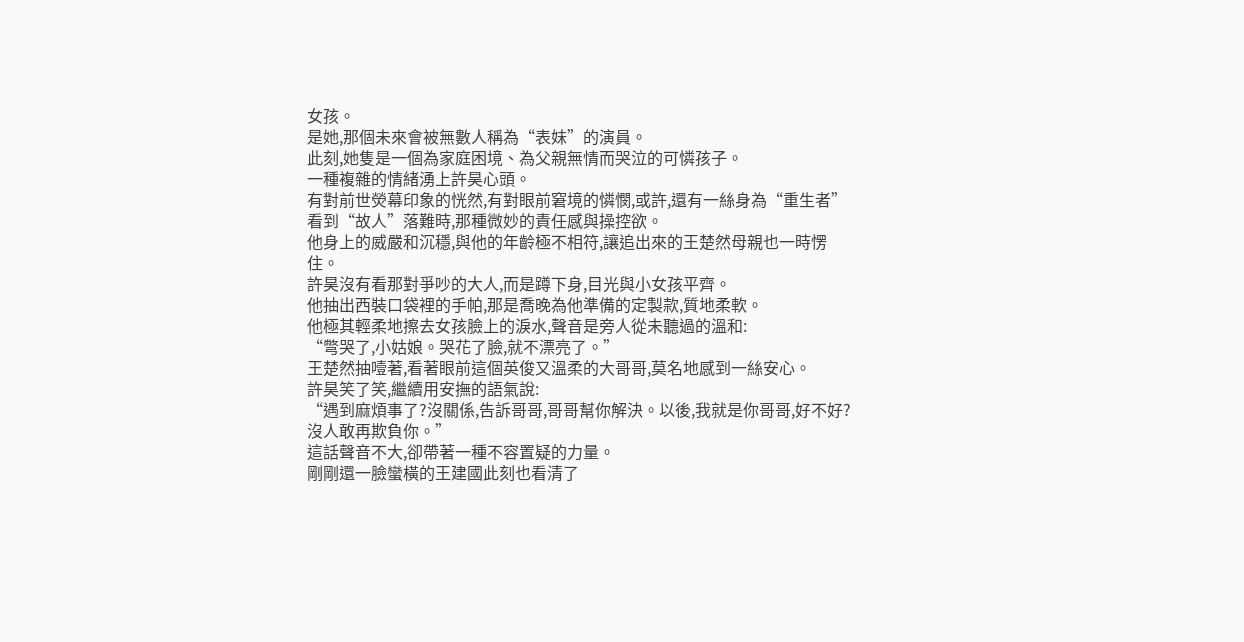女孩。
是她,那個未來會被無數人稱為“表妹”的演員。
此刻,她隻是一個為家庭困境、為父親無情而哭泣的可憐孩子。
一種複雜的情緒湧上許昊心頭。
有對前世熒幕印象的恍然,有對眼前窘境的憐憫,或許,還有一絲身為“重生者”看到“故人”落難時,那種微妙的責任感與操控欲。
他身上的威嚴和沉穩,與他的年齡極不相符,讓追出來的王楚然母親也一時愣住。
許昊沒有看那對爭吵的大人,而是蹲下身,目光與小女孩平齊。
他抽出西裝口袋裡的手帕,那是喬晚為他準備的定製款,質地柔軟。
他極其輕柔地擦去女孩臉上的淚水,聲音是旁人從未聽過的溫和:
“彆哭了,小姑娘。哭花了臉,就不漂亮了。”
王楚然抽噎著,看著眼前這個英俊又溫柔的大哥哥,莫名地感到一絲安心。
許昊笑了笑,繼續用安撫的語氣說:
“遇到麻煩事了?沒關係,告訴哥哥,哥哥幫你解決。以後,我就是你哥哥,好不好?沒人敢再欺負你。”
這話聲音不大,卻帶著一種不容置疑的力量。
剛剛還一臉蠻橫的王建國此刻也看清了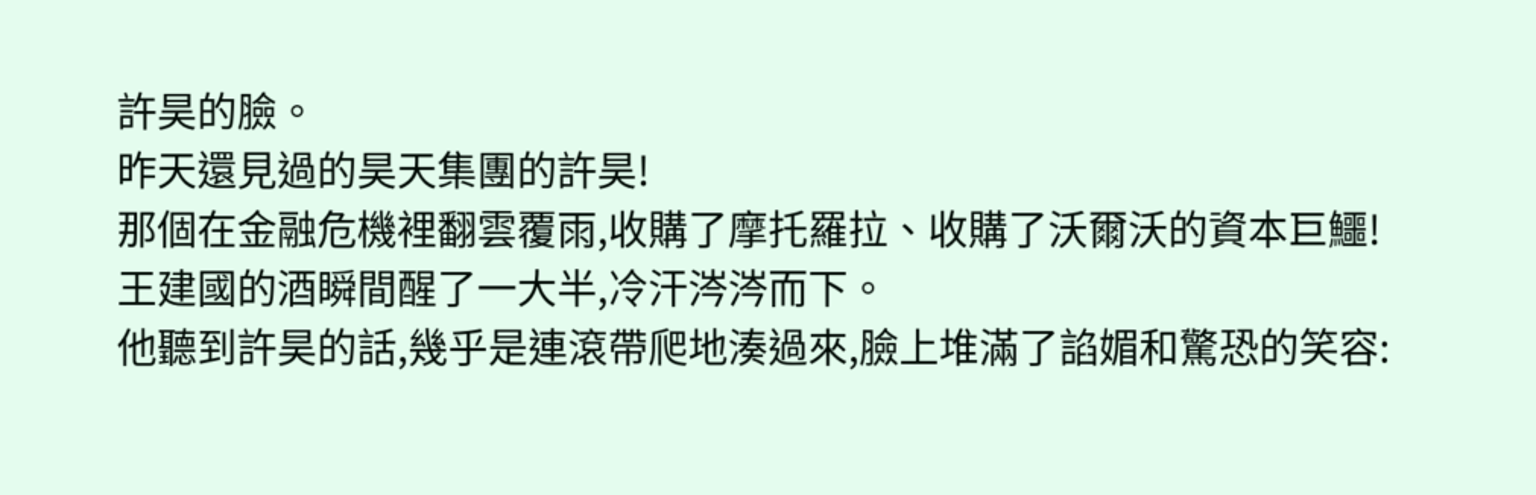許昊的臉。
昨天還見過的昊天集團的許昊!
那個在金融危機裡翻雲覆雨,收購了摩托羅拉、收購了沃爾沃的資本巨鱷!
王建國的酒瞬間醒了一大半,冷汗涔涔而下。
他聽到許昊的話,幾乎是連滾帶爬地湊過來,臉上堆滿了諂媚和驚恐的笑容: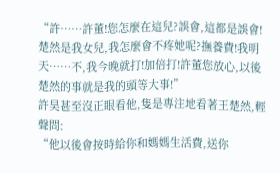“許……許董!您怎麼在這兒?誤會,這都是誤會!楚然是我女兒,我怎麼會不疼她呢?撫養費!我明天……不,我今晚就打!加倍打!許董您放心,以後楚然的事就是我的頭等大事!”
許昊甚至沒正眼看他,隻是專注地看著王楚然,輕聲問:
“他以後會按時給你和媽媽生活費,送你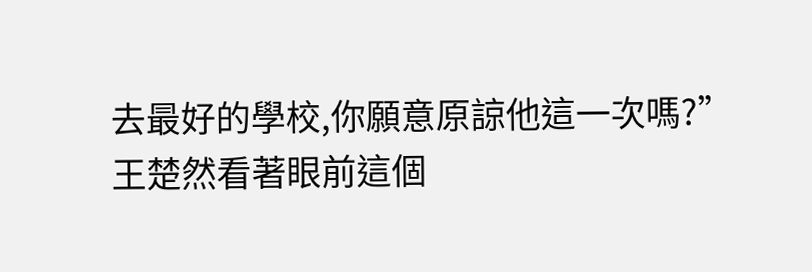去最好的學校,你願意原諒他這一次嗎?”
王楚然看著眼前這個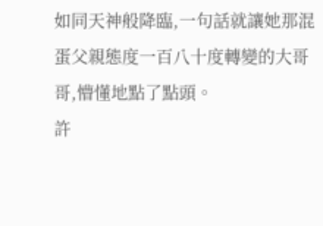如同天神般降臨,一句話就讓她那混蛋父親態度一百八十度轉變的大哥哥,懵懂地點了點頭。
許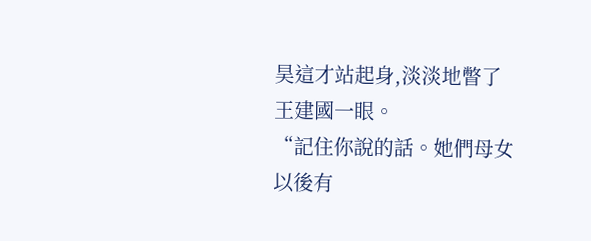昊這才站起身,淡淡地瞥了王建國一眼。
“記住你說的話。她們母女以後有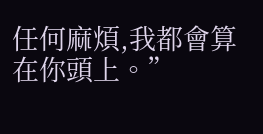任何麻煩,我都會算在你頭上。”